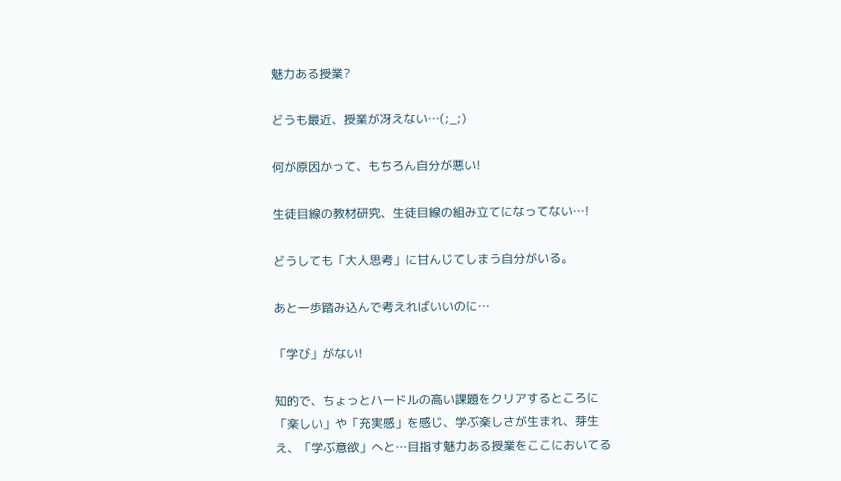魅力ある授業?

どうも最近、授業が冴えない…(;_;)

何が原因かって、もちろん自分が悪い!

生徒目線の教材研究、生徒目線の組み立てになってない…!

どうしても「大人思考」に甘んじてしまう自分がいる。

あと一歩踏み込んで考えればいいのに…

「学び」がない!

知的で、ちょっとハードルの高い課題をクリアするところに「楽しい」や「充実感」を感じ、学ぶ楽しさが生まれ、芽生え、「学ぶ意欲」へと…目指す魅力ある授業をここにおいてる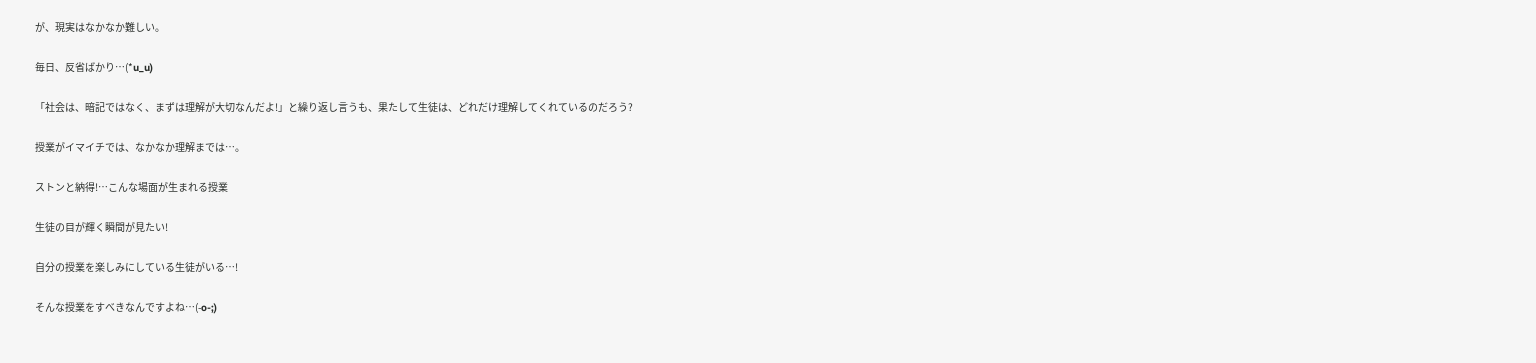が、現実はなかなか難しい。

毎日、反省ばかり…(*u_u)

「社会は、暗記ではなく、まずは理解が大切なんだよ!」と繰り返し言うも、果たして生徒は、どれだけ理解してくれているのだろう?

授業がイマイチでは、なかなか理解までは…。

ストンと納得!…こんな場面が生まれる授業

生徒の目が輝く瞬間が見たい!

自分の授業を楽しみにしている生徒がいる…!

そんな授業をすべきなんですよね…(-o-;)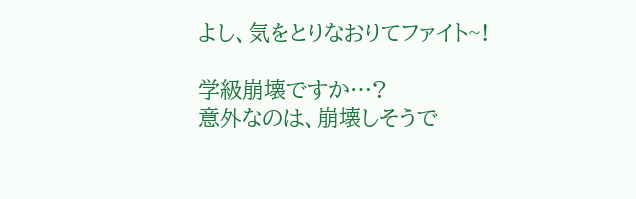よし、気をとりなおりてファイト~!

学級崩壊ですか…?
意外なのは、崩壊しそうで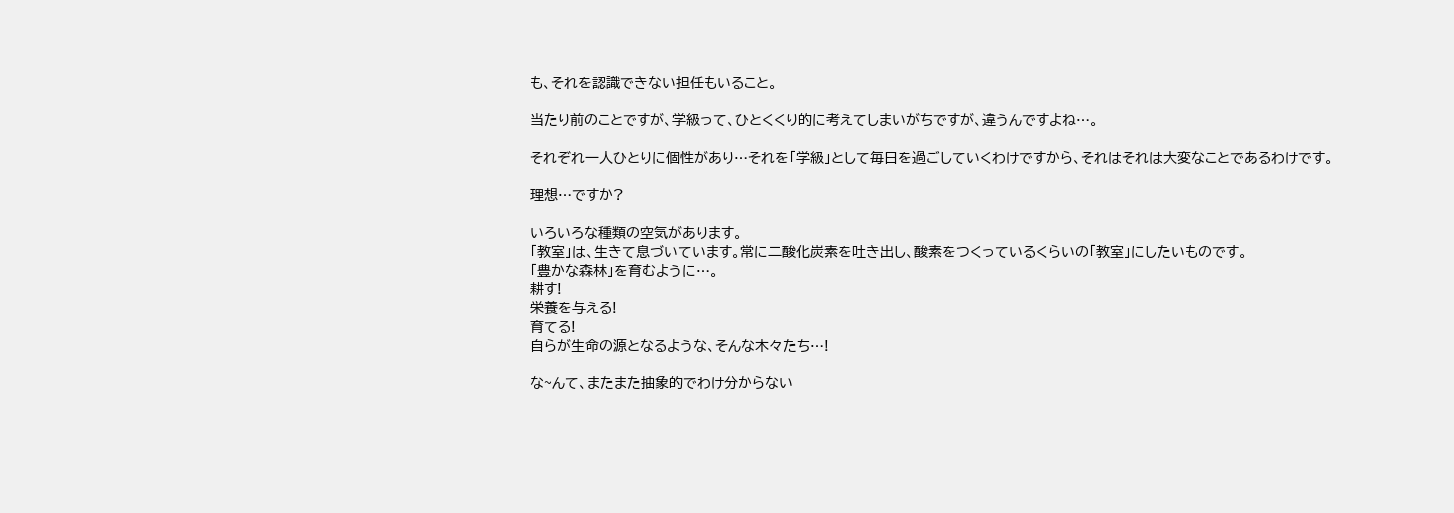も、それを認識できない担任もいること。

当たり前のことですが、学級って、ひとくくり的に考えてしまいがちですが、違うんですよね…。

それぞれ一人ひとりに個性があり…それを「学級」として毎日を過ごしていくわけですから、それはそれは大変なことであるわけです。

理想…ですか?

いろいろな種類の空気があります。
「教室」は、生きて息づいています。常に二酸化炭素を吐き出し、酸素をつくっているくらいの「教室」にしたいものです。
「豊かな森林」を育むように…。
耕す!
栄養を与える!
育てる!
自らが生命の源となるような、そんな木々たち…!

な~んて、またまた抽象的でわけ分からない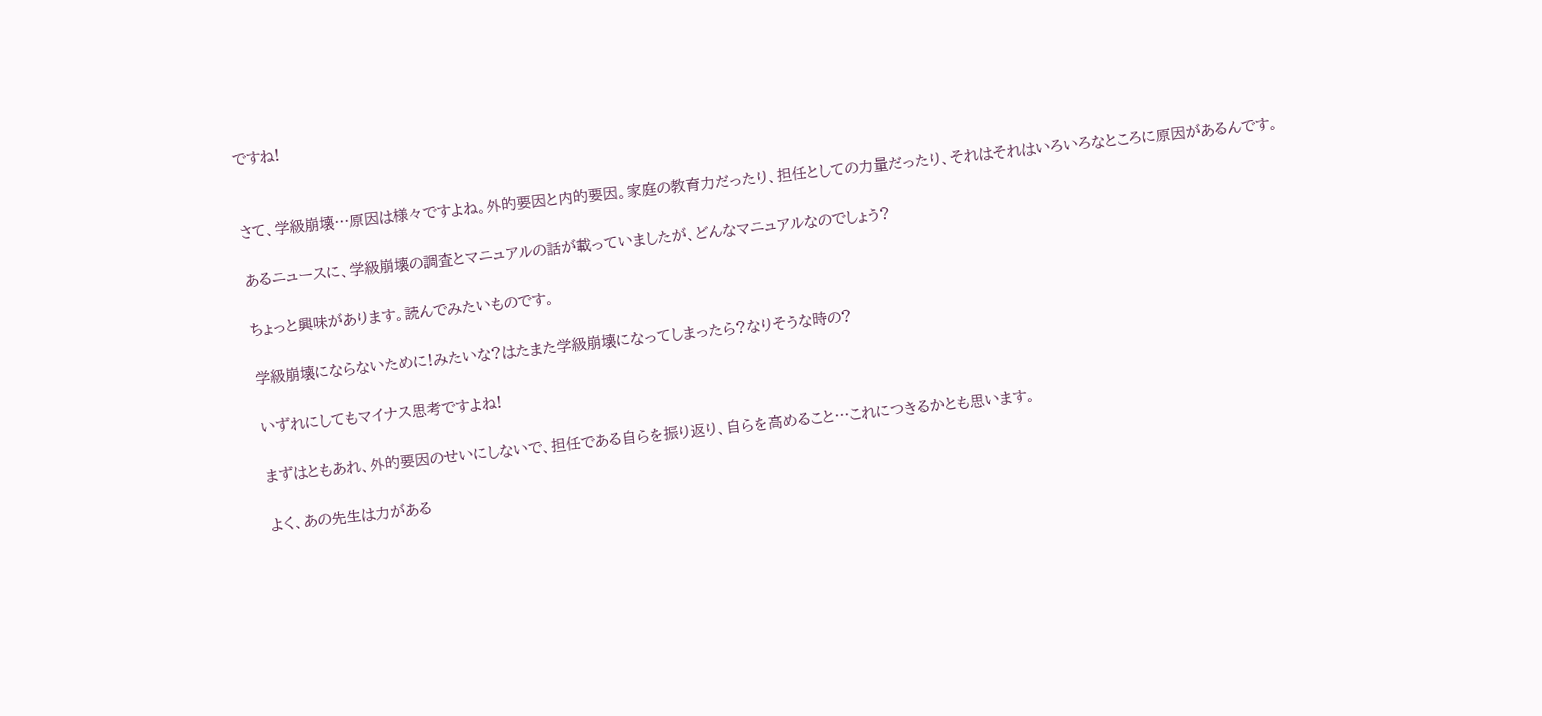ですね!


さて、学級崩壊…原因は様々ですよね。外的要因と内的要因。家庭の教育力だったり、担任としての力量だったり、それはそれはいろいろなところに原因があるんです。

あるニュースに、学級崩壊の調査とマニュアルの話が載っていましたが、どんなマニュアルなのでしょう?

ちょっと興味があります。読んでみたいものです。

学級崩壊にならないために!みたいな?はたまた学級崩壊になってしまったら?なりそうな時の?

いずれにしてもマイナス思考ですよね!

まずはともあれ、外的要因のせいにしないで、担任である自らを振り返り、自らを高めること…これにつきるかとも思います。

よく、あの先生は力がある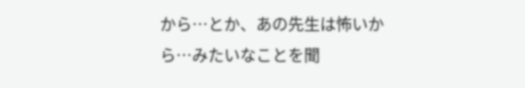から…とか、あの先生は怖いから…みたいなことを聞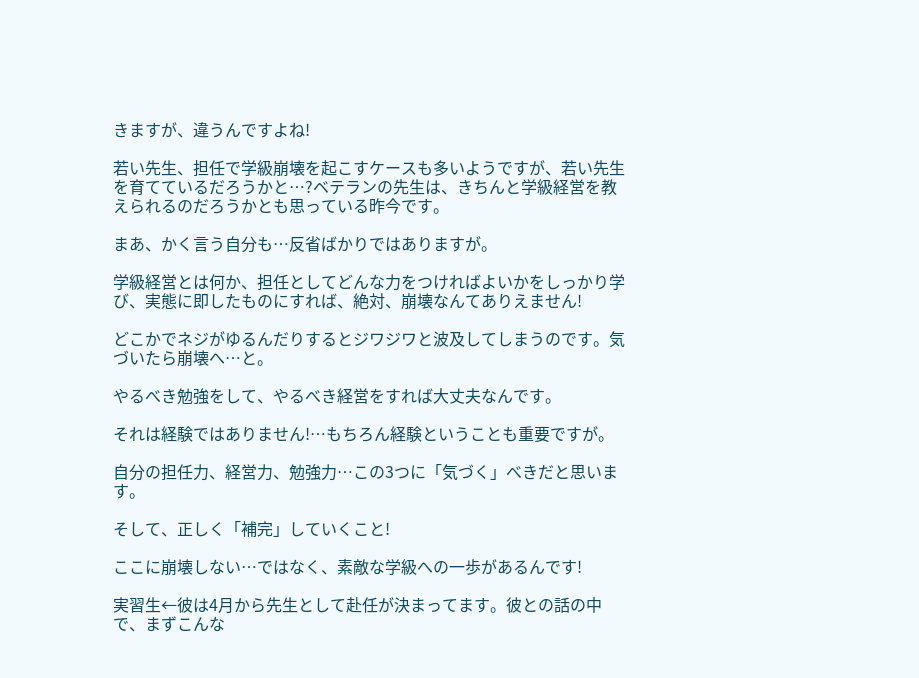きますが、違うんですよね!

若い先生、担任で学級崩壊を起こすケースも多いようですが、若い先生を育てているだろうかと…?ベテランの先生は、きちんと学級経営を教えられるのだろうかとも思っている昨今です。

まあ、かく言う自分も…反省ばかりではありますが。

学級経営とは何か、担任としてどんな力をつければよいかをしっかり学び、実態に即したものにすれば、絶対、崩壊なんてありえません!

どこかでネジがゆるんだりするとジワジワと波及してしまうのです。気づいたら崩壊へ…と。

やるべき勉強をして、やるべき経営をすれば大丈夫なんです。

それは経験ではありません!…もちろん経験ということも重要ですが。

自分の担任力、経営力、勉強力…この3つに「気づく」べきだと思います。

そして、正しく「補完」していくこと!

ここに崩壊しない…ではなく、素敵な学級への一歩があるんです!

実習生←彼は4月から先生として赴任が決まってます。彼との話の中で、まずこんな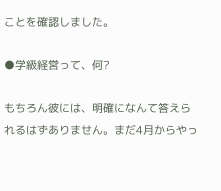ことを確認しました。

●学級経営って、何?

もちろん彼には、明確になんて答えられるはずありません。まだ4月からやっ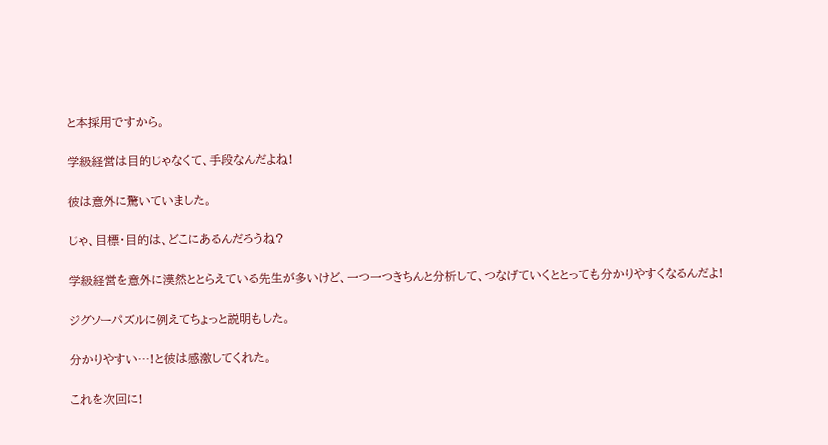と本採用ですから。

学級経営は目的じゃなくて、手段なんだよね!

彼は意外に驚いていました。

じゃ、目標・目的は、どこにあるんだろうね?

学級経営を意外に漠然ととらえている先生が多いけど、一つ一つきちんと分析して、つなげていくととっても分かりやすくなるんだよ!

ジグソーパズルに例えてちょっと説明もした。

分かりやすい…!と彼は感激してくれた。

これを次回に!